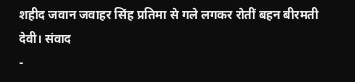शहीद जवान जवाहर सिंह प्रतिमा से गले लगकर रोतीं बहन बीरमती देवी। संवाद
-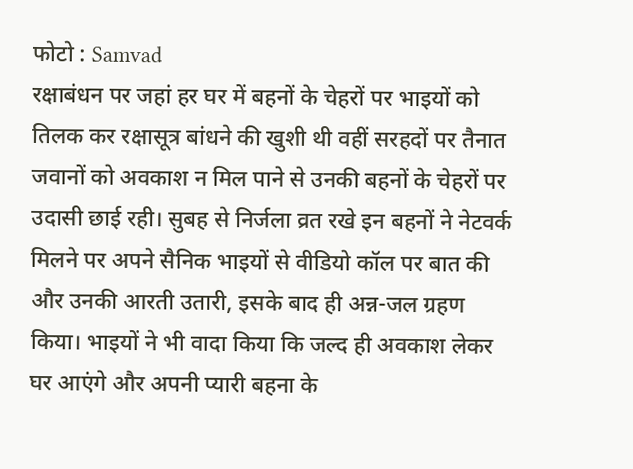फोटो : Samvad
रक्षाबंधन पर जहां हर घर में बहनों के चेहरों पर भाइयों को तिलक कर रक्षासूत्र बांधने की खुशी थी वहीं सरहदों पर तैनात जवानों को अवकाश न मिल पाने से उनकी बहनों के चेहरों पर उदासी छाई रही। सुबह से निर्जला व्रत रखे इन बहनों ने नेटवर्क मिलने पर अपने सैनिक भाइयों से वीडियो कॉल पर बात की और उनकी आरती उतारी, इसके बाद ही अन्न-जल ग्रहण किया। भाइयों ने भी वादा किया कि जल्द ही अवकाश लेकर घर आएंगे और अपनी प्यारी बहना के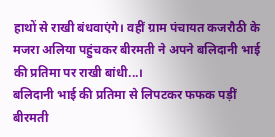हाथों से राखी बंधवाएंगे। वहीं ग्राम पंचायत कजरौठी के मजरा अलिया पहुंचकर बीरमती ने अपने बलिदानी भाई की प्रतिमा पर राखी बांधी...।
बलिदानी भाई की प्रतिमा से लिपटकर फफक पड़ीं बीरमती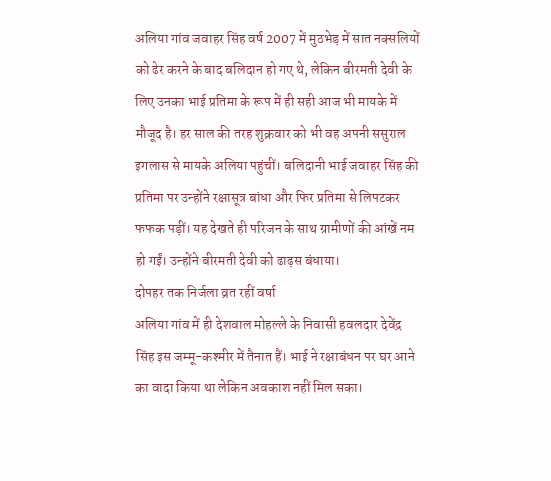अलिया गांव जवाहर सिंह वर्ष 2007 में मुठभेड़ में सात नक्सलियों को ढेर करने के बाद बलिदान हो गए थे, लेकिन बीरमती देवी के लिए उनका भाई प्रतिमा के रूप में ही सही आज भी मायके में मौजूद है। हर साल की तरह शुक्रवार को भी वह अपनी ससुराल इगलास से मायके अलिया पहुंचीं। बलिदानी भाई जवाहर सिंह की प्रतिमा पर उन्होंने रक्षासूत्र बांधा और फिर प्रतिमा से लिपटकर फफक पड़ीं। यह देखते ही परिजन के साथ ग्रामीणों की आंखें नम हो गईं। उन्होंने बीरमती देवी को ढाढ़स बंधाया।
दोपहर तक निर्जला व्रत रहीं वर्षा
अलिया गांव में ही देशवाल मोहल्ले के निवासी हवलदार देवेंद्र सिंह इस जम्मू-कश्मीर में तैनात हैं। भाई ने रक्षाबंधन पर घर आने का वादा किया था लेकिन अवकाश नहीं मिल सका।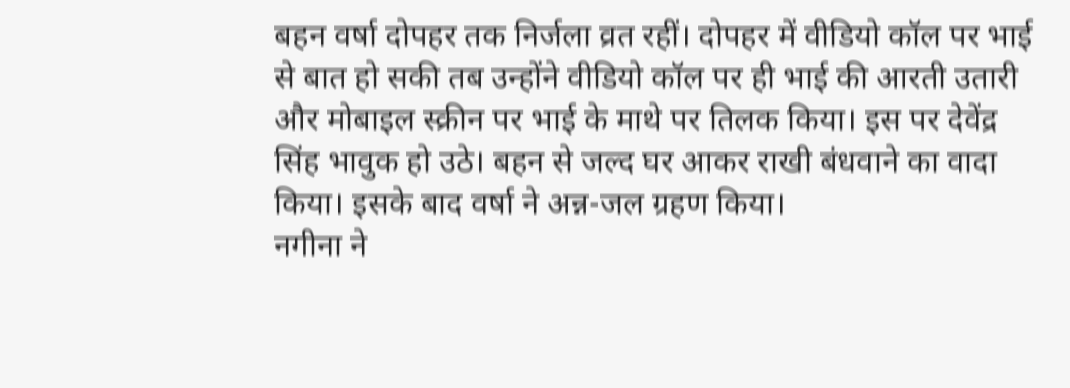बहन वर्षा दोपहर तक निर्जला व्रत रहीं। दोपहर में वीडियो कॉल पर भाई से बात हो सकी तब उन्होंने वीडियो कॉल पर ही भाई की आरती उतारी और मोबाइल स्क्रीन पर भाई के माथे पर तिलक किया। इस पर देवेंद्र सिंह भावुक हो उठे। बहन से जल्द घर आकर राखी बंधवाने का वादा किया। इसके बाद वर्षा ने अन्न-जल ग्रहण किया।
नगीना ने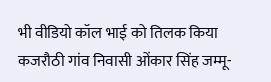भी वीडियो कॉल भाई को तिलक किया
कजरौठी गांव निवासी ओंकार सिंह जम्मू-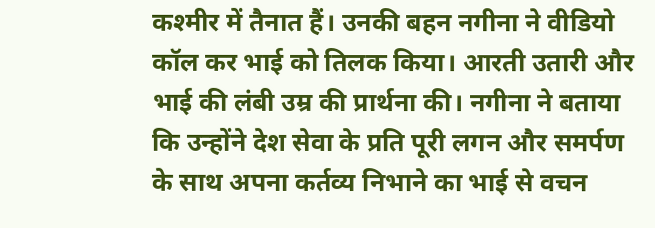कश्मीर में तैनात हैं। उनकी बहन नगीना ने वीडियो कॉल कर भाई को तिलक किया। आरती उतारी और भाई की लंबी उम्र की प्रार्थना की। नगीना ने बताया कि उन्होंने देश सेवा के प्रति पूरी लगन और समर्पण के साथ अपना कर्तव्य निभाने का भाई से वचन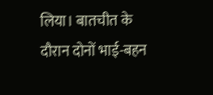लिया। बातचीत के दौरान दोनों भाई-बहन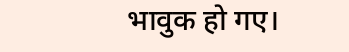भावुक हो गए।